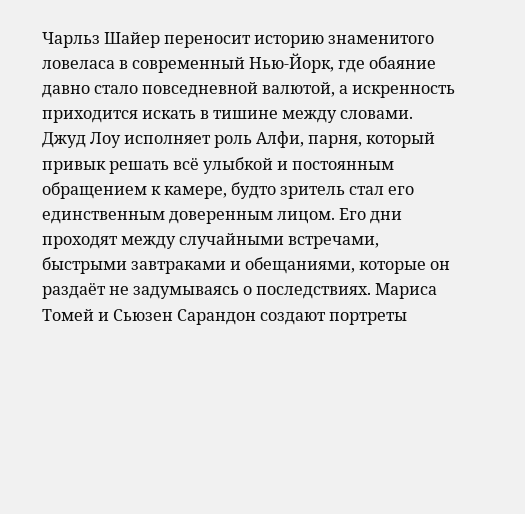Чарльз Шайер переносит историю знаменитого ловеласа в современный Нью-Йорк, где обаяние давно стало повседневной валютой, а искренность приходится искать в тишине между словами. Джуд Лоу исполняет роль Алфи, парня, который привык решать всё улыбкой и постоянным обращением к камере, будто зритель стал его единственным доверенным лицом. Его дни проходят между случайными встречами, быстрыми завтраками и обещаниями, которые он раздаёт не задумываясь о последствиях. Мариса Томей и Сьюзен Сарандон создают портреты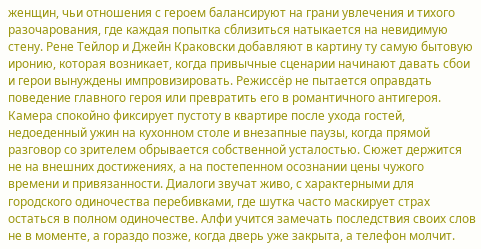женщин, чьи отношения с героем балансируют на грани увлечения и тихого разочарования, где каждая попытка сблизиться натыкается на невидимую стену. Рене Тейлор и Джейн Краковски добавляют в картину ту самую бытовую иронию, которая возникает, когда привычные сценарии начинают давать сбои и герои вынуждены импровизировать. Режиссёр не пытается оправдать поведение главного героя или превратить его в романтичного антигероя. Камера спокойно фиксирует пустоту в квартире после ухода гостей, недоеденный ужин на кухонном столе и внезапные паузы, когда прямой разговор со зрителем обрывается собственной усталостью. Сюжет держится не на внешних достижениях, а на постепенном осознании цены чужого времени и привязанности. Диалоги звучат живо, с характерными для городского одиночества перебивками, где шутка часто маскирует страх остаться в полном одиночестве. Алфи учится замечать последствия своих слов не в моменте, а гораздо позже, когда дверь уже закрыта, а телефон молчит.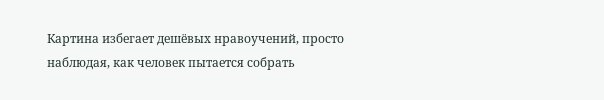Картина избегает дешёвых нравоучений, просто наблюдая, как человек пытается собрать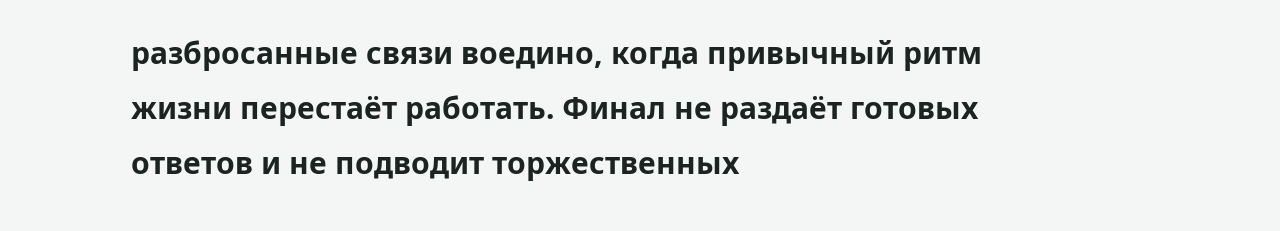разбросанные связи воедино, когда привычный ритм жизни перестаёт работать. Финал не раздаёт готовых ответов и не подводит торжественных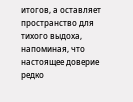итогов, а оставляет пространство для тихого выдоха, напоминая, что настоящее доверие редко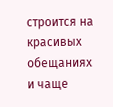строится на красивых обещаниях и чаще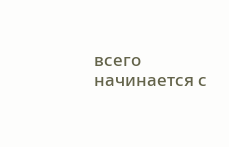всего начинается с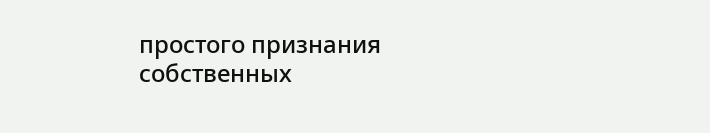простого признания собственных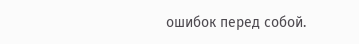ошибок перед собой.